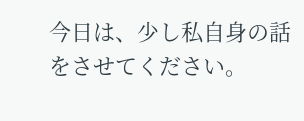今日は、少し私自身の話をさせてください。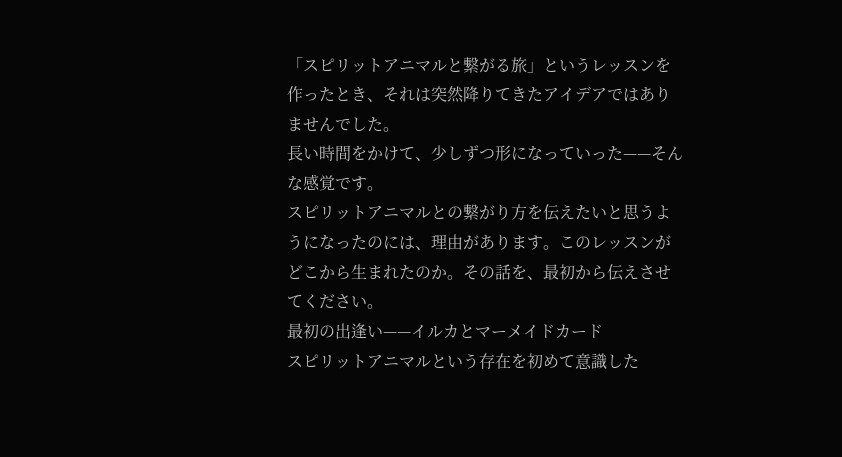「スピリットアニマルと繋がる旅」というレッスンを作ったとき、それは突然降りてきたアイデアではありませんでした。
長い時間をかけて、少しずつ形になっていった——そんな感覚です。
スピリットアニマルとの繋がり方を伝えたいと思うようになったのには、理由があります。このレッスンがどこから生まれたのか。その話を、最初から伝えさせてください。
最初の出逢い——イルカとマーメイドカード
スピリットアニマルという存在を初めて意識した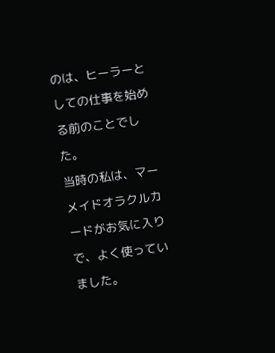のは、ヒーラーとしての仕事を始める前のことでした。
当時の私は、マーメイドオラクルカードがお気に入りで、よく使っていました。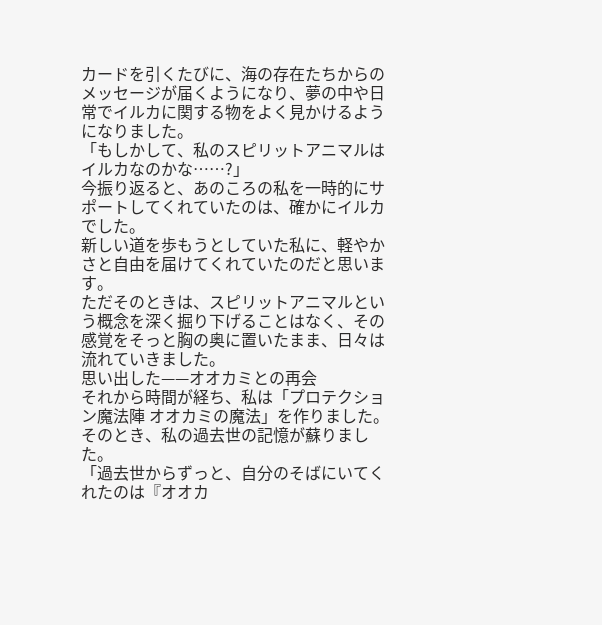カードを引くたびに、海の存在たちからのメッセージが届くようになり、夢の中や日常でイルカに関する物をよく見かけるようになりました。
「もしかして、私のスピリットアニマルはイルカなのかな……?」
今振り返ると、あのころの私を一時的にサポートしてくれていたのは、確かにイルカでした。
新しい道を歩もうとしていた私に、軽やかさと自由を届けてくれていたのだと思います。
ただそのときは、スピリットアニマルという概念を深く掘り下げることはなく、その感覚をそっと胸の奥に置いたまま、日々は流れていきました。
思い出した——オオカミとの再会
それから時間が経ち、私は「プロテクション魔法陣 オオカミの魔法」を作りました。
そのとき、私の過去世の記憶が蘇りました。
「過去世からずっと、自分のそばにいてくれたのは『オオカ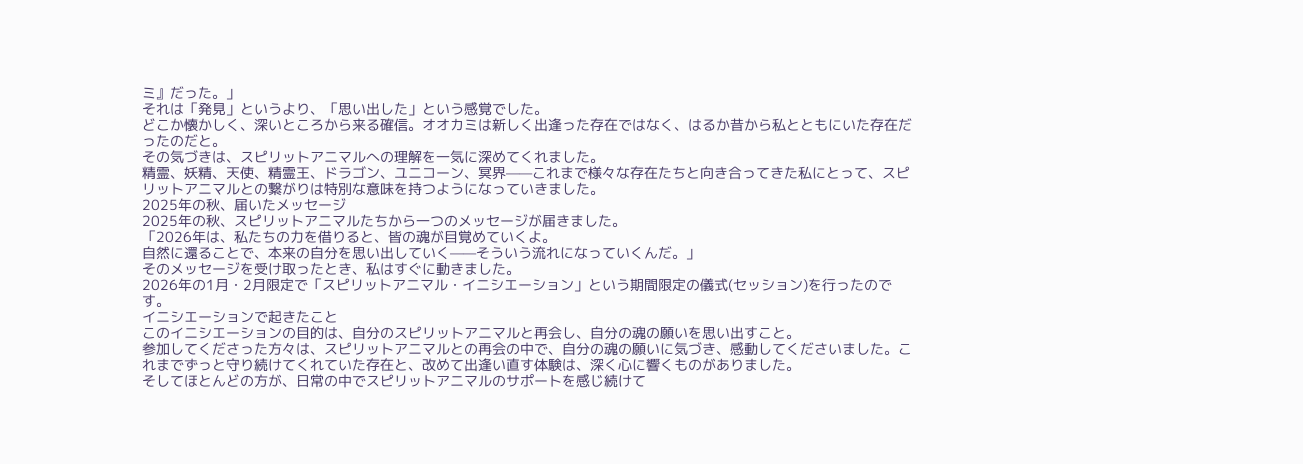ミ』だった。」
それは「発見」というより、「思い出した」という感覚でした。
どこか懐かしく、深いところから来る確信。オオカミは新しく出逢った存在ではなく、はるか昔から私とともにいた存在だったのだと。
その気づきは、スピリットアニマルへの理解を一気に深めてくれました。
精霊、妖精、天使、精霊王、ドラゴン、ユニコーン、冥界——これまで様々な存在たちと向き合ってきた私にとって、スピリットアニマルとの繋がりは特別な意味を持つようになっていきました。
2025年の秋、届いたメッセージ
2025年の秋、スピリットアニマルたちから一つのメッセージが届きました。
「2026年は、私たちの力を借りると、皆の魂が目覚めていくよ。
自然に還ることで、本来の自分を思い出していく——そういう流れになっていくんだ。」
そのメッセージを受け取ったとき、私はすぐに動きました。
2026年の1月・2月限定で「スピリットアニマル・イニシエーション」という期間限定の儀式(セッション)を行ったのです。
イニシエーションで起きたこと
このイニシエーションの目的は、自分のスピリットアニマルと再会し、自分の魂の願いを思い出すこと。
参加してくださった方々は、スピリットアニマルとの再会の中で、自分の魂の願いに気づき、感動してくださいました。これまでずっと守り続けてくれていた存在と、改めて出逢い直す体験は、深く心に響くものがありました。
そしてほとんどの方が、日常の中でスピリットアニマルのサポートを感じ続けて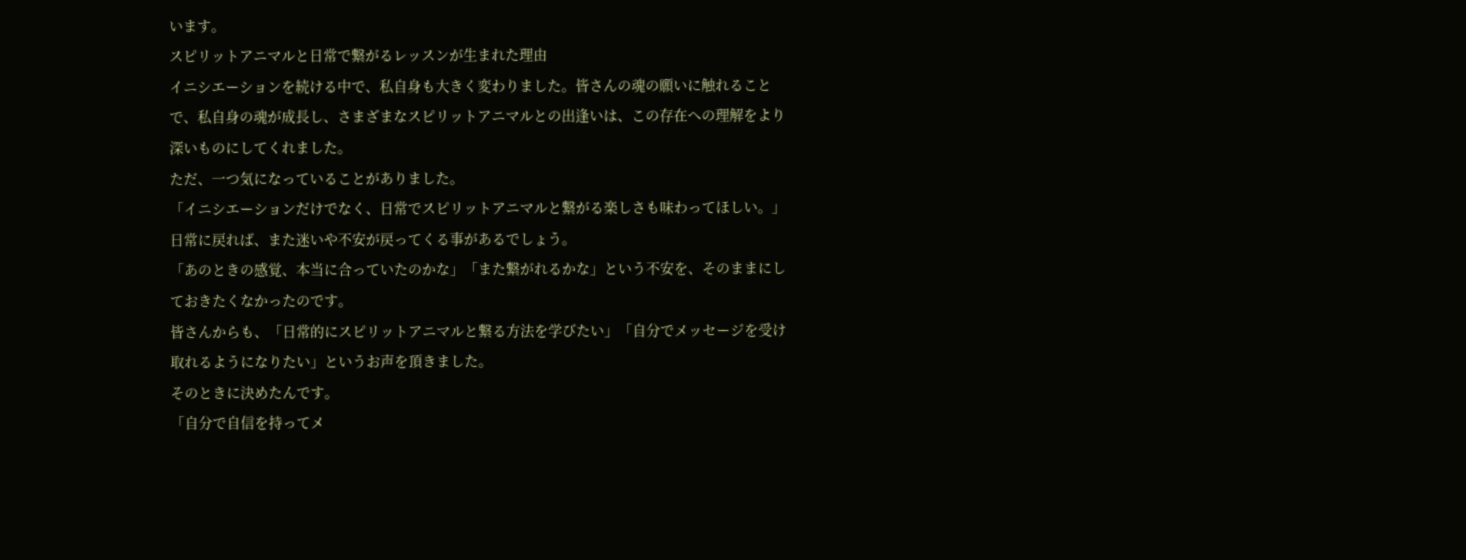います。
スピリットアニマルと日常で繋がるレッスンが生まれた理由
イニシエーションを続ける中で、私自身も大きく変わりました。皆さんの魂の願いに触れることで、私自身の魂が成長し、さまざまなスピリットアニマルとの出逢いは、この存在への理解をより深いものにしてくれました。
ただ、一つ気になっていることがありました。
「イニシエーションだけでなく、日常でスピリットアニマルと繋がる楽しさも味わってほしい。」
日常に戻れば、また迷いや不安が戻ってくる事があるでしょう。
「あのときの感覚、本当に合っていたのかな」「また繋がれるかな」という不安を、そのままにしておきたくなかったのです。
皆さんからも、「日常的にスピリットアニマルと繋る方法を学びたい」「自分でメッセージを受け取れるようになりたい」というお声を頂きました。
そのときに決めたんです。
「自分で自信を持ってメ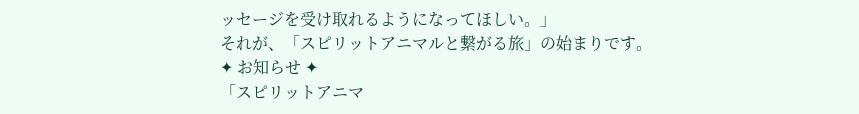ッセージを受け取れるようになってほしい。」
それが、「スピリットアニマルと繋がる旅」の始まりです。
✦ お知らせ ✦
「スピリットアニマ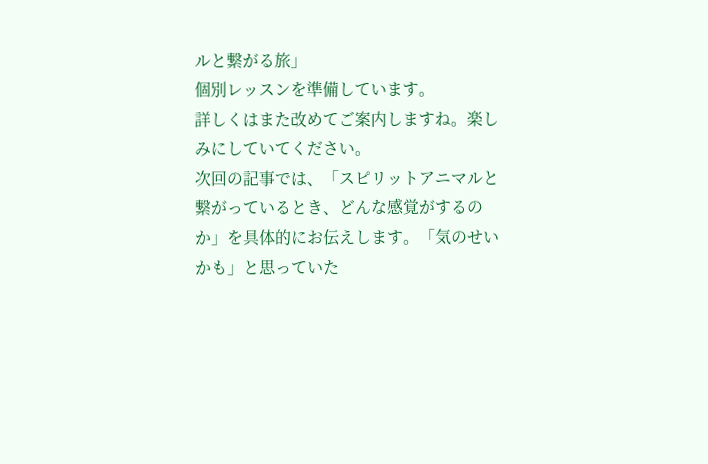ルと繋がる旅」
個別レッスンを準備しています。
詳しくはまた改めてご案内しますね。楽しみにしていてください。
次回の記事では、「スピリットアニマルと繋がっているとき、どんな感覚がするのか」を具体的にお伝えします。「気のせいかも」と思っていた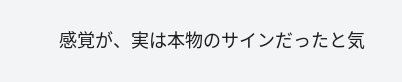感覚が、実は本物のサインだったと気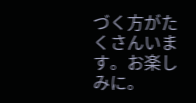づく方がたくさんいます。お楽しみに。